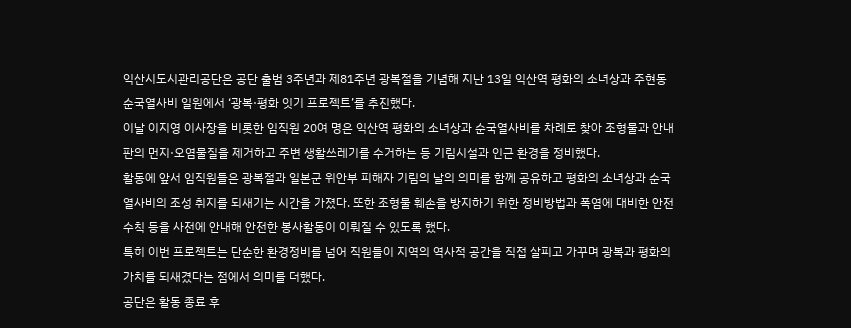익산시도시관리공단은 공단 출범 3주년과 제81주년 광복절을 기념해 지난 13일 익산역 평화의 소녀상과 주현동 순국열사비 일원에서 ‘광복·평화 잇기 프로젝트’를 추진했다.
이날 이지영 이사장을 비롯한 임직원 20여 명은 익산역 평화의 소녀상과 순국열사비를 차례로 찾아 조형물과 안내판의 먼지·오염물질을 제거하고 주변 생활쓰레기를 수거하는 등 기림시설과 인근 환경을 정비했다.
활동에 앞서 임직원들은 광복절과 일본군 위안부 피해자 기림의 날의 의미를 함께 공유하고 평화의 소녀상과 순국열사비의 조성 취지를 되새기는 시간을 가졌다. 또한 조형물 훼손을 방지하기 위한 정비방법과 폭염에 대비한 안전수칙 등을 사전에 안내해 안전한 봉사활동이 이뤄질 수 있도록 했다.
특히 이번 프로젝트는 단순한 환경정비를 넘어 직원들이 지역의 역사적 공간을 직접 살피고 가꾸며 광복과 평화의 가치를 되새겼다는 점에서 의미를 더했다.
공단은 활동 종료 후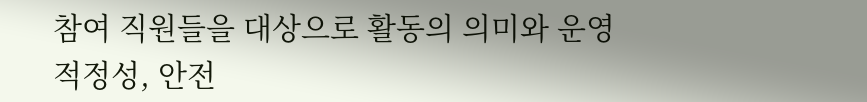참여 직원들을 대상으로 활동의 의미와 운영 적정성, 안전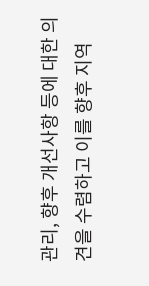관리, 향후 개선사항 등에 대한 의견을 수렴하고 이를 향후 지역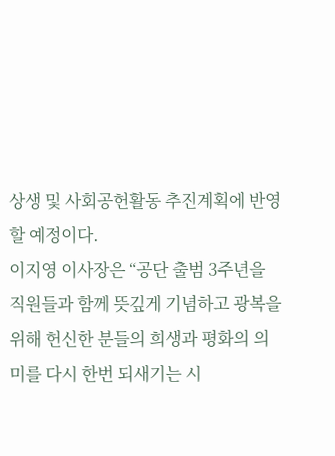상생 및 사회공헌활동 추진계획에 반영할 예정이다.
이지영 이사장은 “공단 출범 3주년을 직원들과 함께 뜻깊게 기념하고 광복을 위해 헌신한 분들의 희생과 평화의 의미를 다시 한번 되새기는 시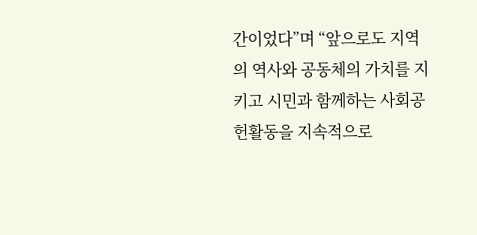간이었다”며 “앞으로도 지역의 역사와 공동체의 가치를 지키고 시민과 함께하는 사회공헌활동을 지속적으로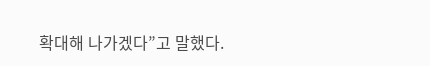확대해 나가겠다”고 말했다.